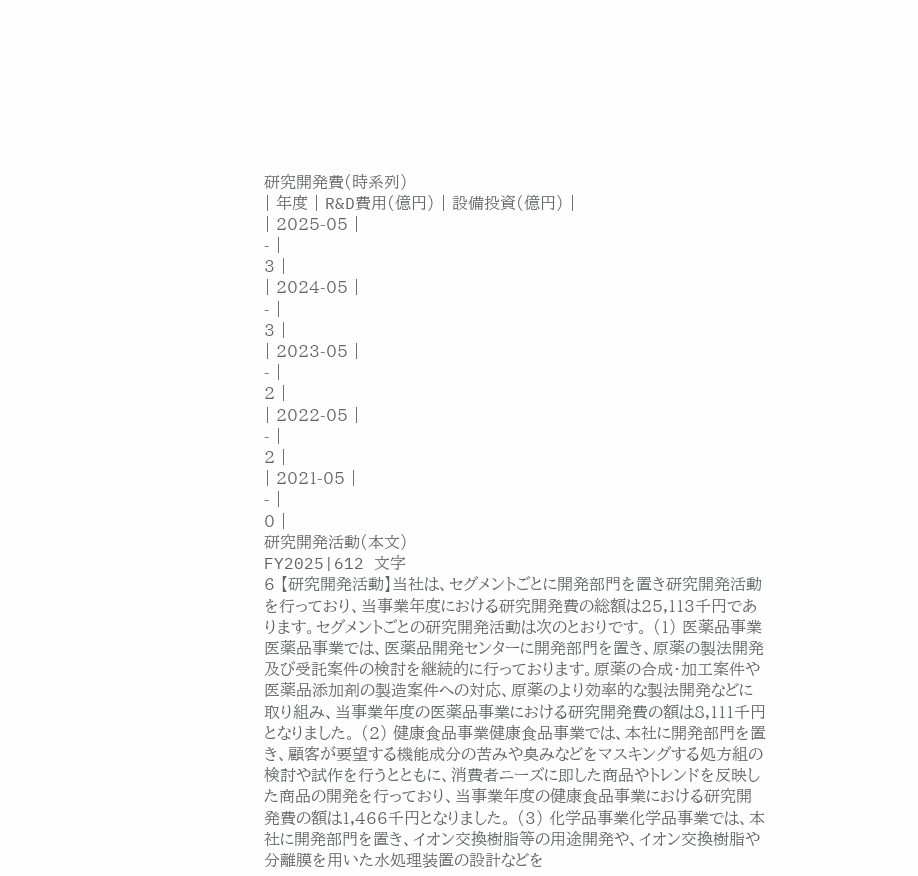研究開発費(時系列)
| 年度 | R&D費用(億円) | 設備投資(億円) |
| 2025-05 |
- |
3 |
| 2024-05 |
- |
3 |
| 2023-05 |
- |
2 |
| 2022-05 |
- |
2 |
| 2021-05 |
- |
0 |
研究開発活動(本文)
FY2025|612 文字
6 【研究開発活動】当社は、セグメントごとに開発部門を置き研究開発活動を行っており、当事業年度における研究開発費の総額は25,113千円であります。セグメントごとの研究開発活動は次のとおりです。 (1) 医薬品事業医薬品事業では、医薬品開発センターに開発部門を置き、原薬の製法開発及び受託案件の検討を継続的に行っております。原薬の合成・加工案件や医薬品添加剤の製造案件への対応、原薬のより効率的な製法開発などに取り組み、当事業年度の医薬品事業における研究開発費の額は8,111千円となりました。 (2) 健康食品事業健康食品事業では、本社に開発部門を置き、顧客が要望する機能成分の苦みや臭みなどをマスキングする処方組の検討や試作を行うとともに、消費者ニーズに即した商品やトレンドを反映した商品の開発を行っており、当事業年度の健康食品事業における研究開発費の額は1,466千円となりました。 (3) 化学品事業化学品事業では、本社に開発部門を置き、イオン交換樹脂等の用途開発や、イオン交換樹脂や分離膜を用いた水処理装置の設計などを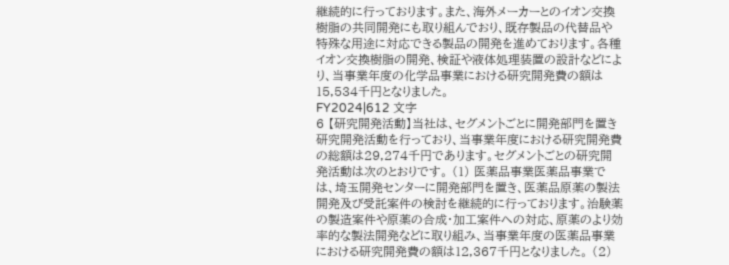継続的に行っております。また、海外メーカーとのイオン交換樹脂の共同開発にも取り組んでおり、既存製品の代替品や特殊な用途に対応できる製品の開発を進めております。各種イオン交換樹脂の開発、検証や液体処理装置の設計などにより、当事業年度の化学品事業における研究開発費の額は15,534千円となりました。
FY2024|612 文字
6 【研究開発活動】当社は、セグメントごとに開発部門を置き研究開発活動を行っており、当事業年度における研究開発費の総額は29,274千円であります。セグメントごとの研究開発活動は次のとおりです。 (1) 医薬品事業医薬品事業では、埼玉開発センターに開発部門を置き、医薬品原薬の製法開発及び受託案件の検討を継続的に行っております。治験薬の製造案件や原薬の合成・加工案件への対応、原薬のより効率的な製法開発などに取り組み、当事業年度の医薬品事業における研究開発費の額は12,367千円となりました。 (2)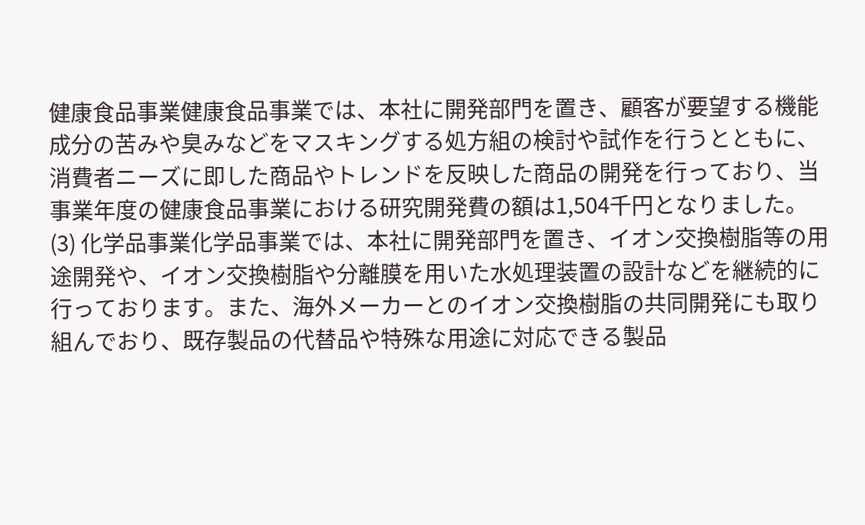健康食品事業健康食品事業では、本社に開発部門を置き、顧客が要望する機能成分の苦みや臭みなどをマスキングする処方組の検討や試作を行うとともに、消費者ニーズに即した商品やトレンドを反映した商品の開発を行っており、当事業年度の健康食品事業における研究開発費の額は1,504千円となりました。 (3) 化学品事業化学品事業では、本社に開発部門を置き、イオン交換樹脂等の用途開発や、イオン交換樹脂や分離膜を用いた水処理装置の設計などを継続的に行っております。また、海外メーカーとのイオン交換樹脂の共同開発にも取り組んでおり、既存製品の代替品や特殊な用途に対応できる製品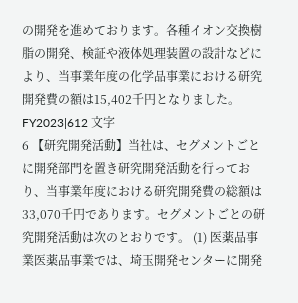の開発を進めております。各種イオン交換樹脂の開発、検証や液体処理装置の設計などにより、当事業年度の化学品事業における研究開発費の額は15,402千円となりました。
FY2023|612 文字
6 【研究開発活動】当社は、セグメントごとに開発部門を置き研究開発活動を行っており、当事業年度における研究開発費の総額は33,070千円であります。セグメントごとの研究開発活動は次のとおりです。 (1) 医薬品事業医薬品事業では、埼玉開発センターに開発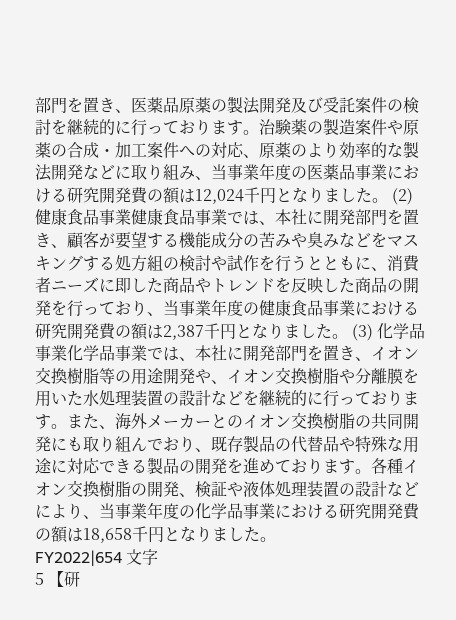部門を置き、医薬品原薬の製法開発及び受託案件の検討を継続的に行っております。治験薬の製造案件や原薬の合成・加工案件への対応、原薬のより効率的な製法開発などに取り組み、当事業年度の医薬品事業における研究開発費の額は12,024千円となりました。 (2) 健康食品事業健康食品事業では、本社に開発部門を置き、顧客が要望する機能成分の苦みや臭みなどをマスキングする処方組の検討や試作を行うとともに、消費者ニーズに即した商品やトレンドを反映した商品の開発を行っており、当事業年度の健康食品事業における研究開発費の額は2,387千円となりました。 (3) 化学品事業化学品事業では、本社に開発部門を置き、イオン交換樹脂等の用途開発や、イオン交換樹脂や分離膜を用いた水処理装置の設計などを継続的に行っております。また、海外メーカーとのイオン交換樹脂の共同開発にも取り組んでおり、既存製品の代替品や特殊な用途に対応できる製品の開発を進めております。各種イオン交換樹脂の開発、検証や液体処理装置の設計などにより、当事業年度の化学品事業における研究開発費の額は18,658千円となりました。
FY2022|654 文字
5 【研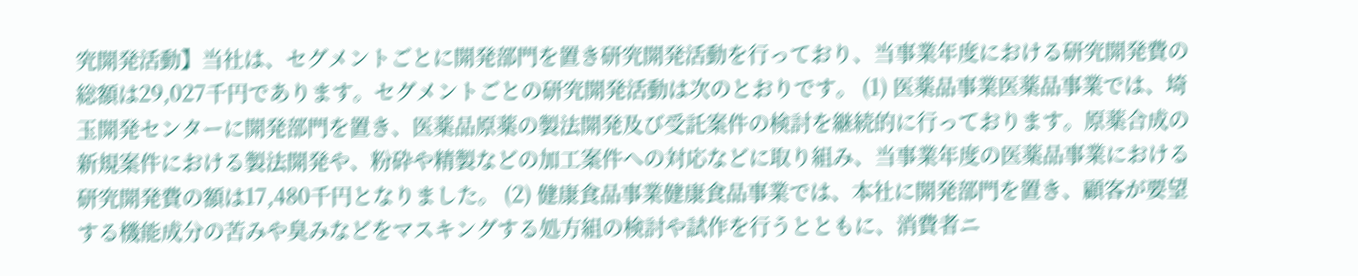究開発活動】当社は、セグメントごとに開発部門を置き研究開発活動を行っており、当事業年度における研究開発費の総額は29,027千円であります。セグメントごとの研究開発活動は次のとおりです。 (1) 医薬品事業医薬品事業では、埼玉開発センターに開発部門を置き、医薬品原薬の製法開発及び受託案件の検討を継続的に行っております。原薬合成の新規案件における製法開発や、粉砕や精製などの加工案件への対応などに取り組み、当事業年度の医薬品事業における研究開発費の額は17,480千円となりました。 (2) 健康食品事業健康食品事業では、本社に開発部門を置き、顧客が要望する機能成分の苦みや臭みなどをマスキングする処方組の検討や試作を行うとともに、消費者ニ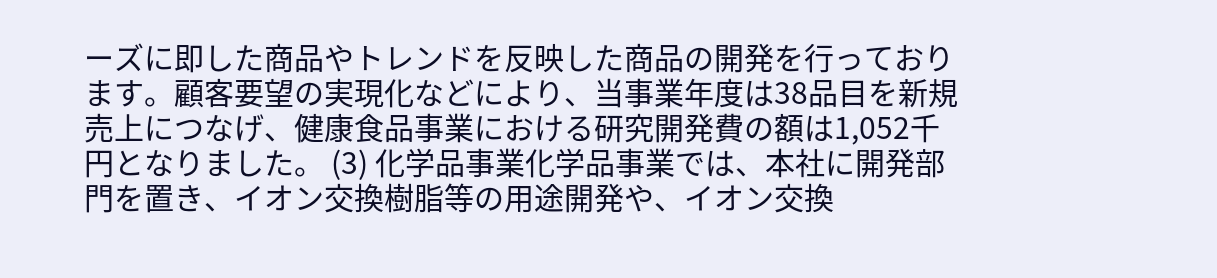ーズに即した商品やトレンドを反映した商品の開発を行っております。顧客要望の実現化などにより、当事業年度は38品目を新規売上につなげ、健康食品事業における研究開発費の額は1,052千円となりました。 (3) 化学品事業化学品事業では、本社に開発部門を置き、イオン交換樹脂等の用途開発や、イオン交換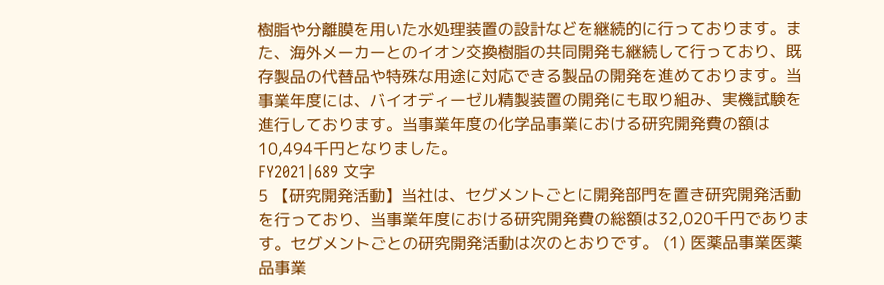樹脂や分離膜を用いた水処理装置の設計などを継続的に行っております。また、海外メーカーとのイオン交換樹脂の共同開発も継続して行っており、既存製品の代替品や特殊な用途に対応できる製品の開発を進めております。当事業年度には、バイオディーゼル精製装置の開発にも取り組み、実機試験を進行しております。当事業年度の化学品事業における研究開発費の額は10,494千円となりました。
FY2021|689 文字
5 【研究開発活動】当社は、セグメントごとに開発部門を置き研究開発活動を行っており、当事業年度における研究開発費の総額は32,020千円であります。セグメントごとの研究開発活動は次のとおりです。 (1) 医薬品事業医薬品事業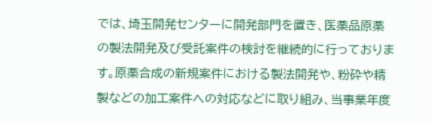では、埼玉開発センターに開発部門を置き、医薬品原薬の製法開発及び受託案件の検討を継続的に行っております。原薬合成の新規案件における製法開発や、粉砕や精製などの加工案件への対応などに取り組み、当事業年度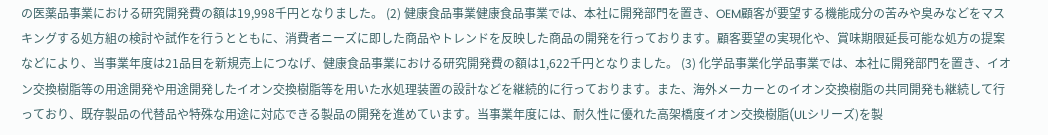の医薬品事業における研究開発費の額は19,998千円となりました。 (2) 健康食品事業健康食品事業では、本社に開発部門を置き、OEM顧客が要望する機能成分の苦みや臭みなどをマスキングする処方組の検討や試作を行うとともに、消費者ニーズに即した商品やトレンドを反映した商品の開発を行っております。顧客要望の実現化や、賞味期限延長可能な処方の提案などにより、当事業年度は21品目を新規売上につなげ、健康食品事業における研究開発費の額は1,622千円となりました。 (3) 化学品事業化学品事業では、本社に開発部門を置き、イオン交換樹脂等の用途開発や用途開発したイオン交換樹脂等を用いた水処理装置の設計などを継続的に行っております。また、海外メーカーとのイオン交換樹脂の共同開発も継続して行っており、既存製品の代替品や特殊な用途に対応できる製品の開発を進めています。当事業年度には、耐久性に優れた高架橋度イオン交換樹脂(ULシリーズ)を製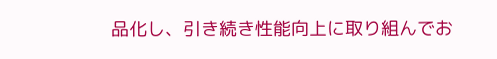品化し、引き続き性能向上に取り組んでお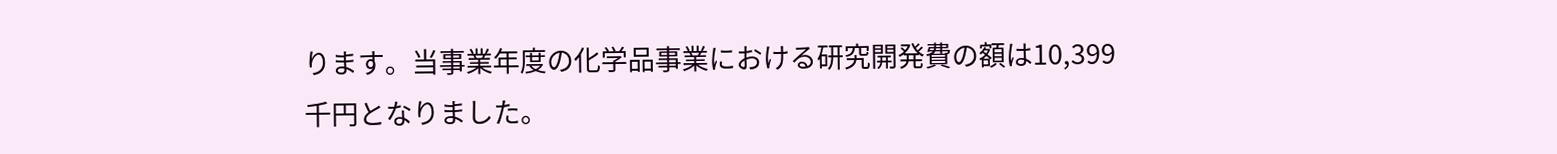ります。当事業年度の化学品事業における研究開発費の額は10,399千円となりました。